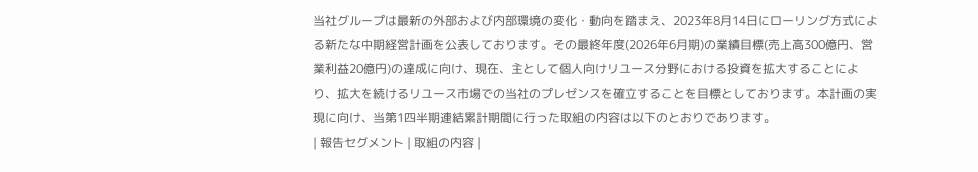当社グループは最新の外部および内部環境の変化・動向を踏まえ、2023年8月14日にローリング方式による新たな中期経営計画を公表しております。その最終年度(2026年6月期)の業績目標(売上高300億円、営業利益20億円)の達成に向け、現在、主として個人向けリユース分野における投資を拡大することにより、拡大を続けるリユース市場での当社のプレゼンスを確立することを目標としております。本計画の実現に向け、当第1四半期連結累計期間に行った取組の内容は以下のとおりであります。
| 報告セグメント | 取組の内容 |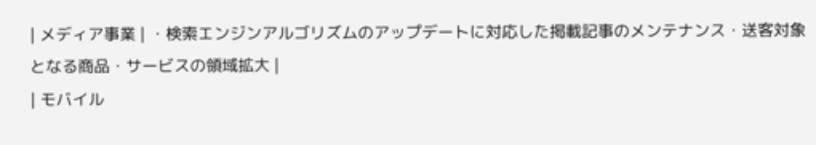| メディア事業 | ・検索エンジンアルゴリズムのアップデートに対応した掲載記事のメンテナンス・送客対象となる商品・サービスの領域拡大 |
| モバイル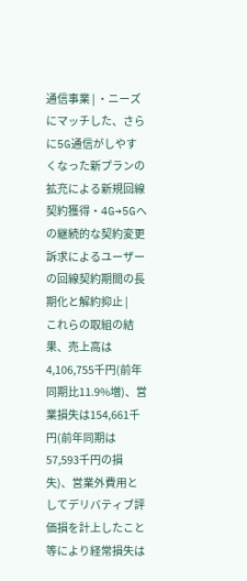通信事業 | ・ニーズにマッチした、さらに5G通信がしやすくなった新プランの拡充による新規回線契約獲得・4G→5Gへの継続的な契約変更訴求によるユーザーの回線契約期間の長期化と解約抑止 |
これらの取組の結果、売上高は4,106,755千円(前年同期比11.9%増)、営業損失は154,661千円(前年同期は57,593千円の損失)、営業外費用としてデリバティブ評価損を計上したこと等により経常損失は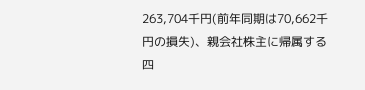263,704千円(前年同期は70,662千円の損失)、親会社株主に帰属する四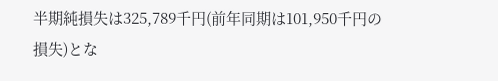半期純損失は325,789千円(前年同期は101,950千円の損失)とな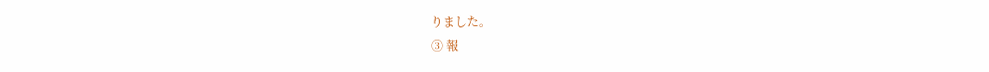りました。
③ 報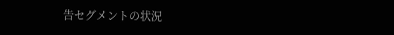告セグメントの状況